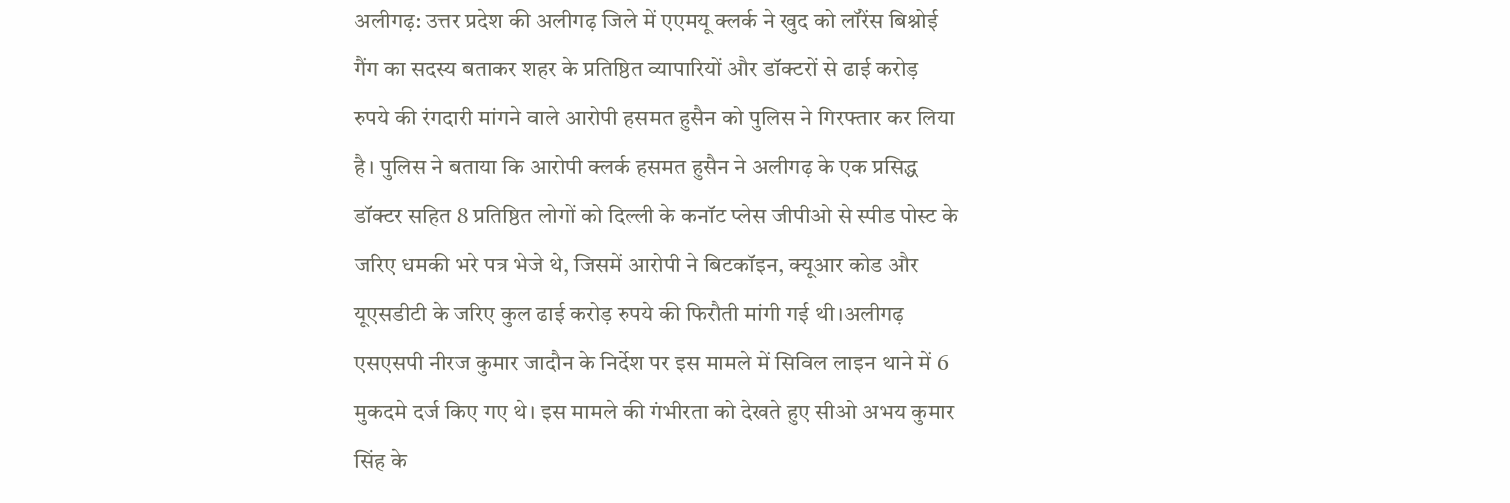अलीगढ़: उत्तर प्रदेश की अलीगढ़ जिले में एएमयू क्लर्क ने खुद को लॉरेंस बिश्नोई गैंग का सदस्य बताकर शहर के प्रतिष्ठित व्यापारियों और डॉक्टरों से ढाई करोड़ रुपये की रंगदारी मांगने वाले आरोपी हसमत हुसैन को पुलिस ने गिरफ्तार कर लिया है। पुलिस ने बताया कि आरोपी क्लर्क हसमत हुसैन ने अलीगढ़ के एक प्रसिद्ध डॉक्टर सहित 8 प्रतिष्ठित लोगों को दिल्ली के कनॉट प्लेस जीपीओ से स्पीड पोस्ट के जरिए धमकी भरे पत्र भेजे थे, जिसमें आरोपी ने बिटकॉइन, क्यूआर कोड और यूएसडीटी के जरिए कुल ढाई करोड़ रुपये की फिरौती मांगी गई थी।अलीगढ़ एसएसपी नीरज कुमार जादौन के निर्देश पर इस मामले में सिविल लाइन थाने में 6 मुकदमे दर्ज किए गए थे। इस मामले की गंभीरता को देखते हुए सीओ अभय कुमार सिंह के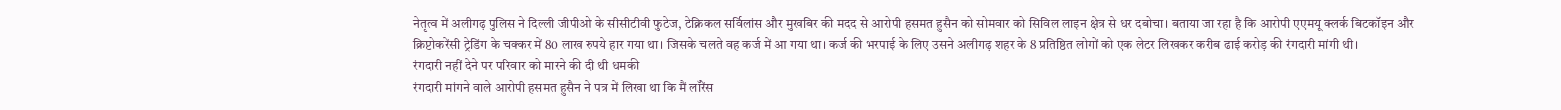नेतृत्व में अलीगढ़ पुलिस ने दिल्ली जीपीओ के सीसीटीवी फुटेज, टेक्निकल सर्विलांस और मुखबिर की मदद से आरोपी हसमत हुसैन को सोमवार को सिविल लाइन क्षेत्र से धर दबोचा। बताया जा रहा है कि आरोपी एएमयू क्लर्क बिटकॉइन और क्रिप्टोकरेंसी ट्रेडिंग के चक्कर में 80 लाख रुपये हार गया था। जिसके चलते वह कर्ज में आ गया था। कर्ज की भरपाई के लिए उसने अलीगढ़ शहर के 8 प्रतिष्ठित लोगों को एक लेटर लिखकर करीब ढाई करोड़ की रंगदारी मांगी थी।
रंगदारी नहीं देने पर परिवार को मारने की दी थी धमकी
रंगदारी मांगने वाले आरोपी हसमत हुसैन ने पत्र में लिखा था कि मैं लॉरेंस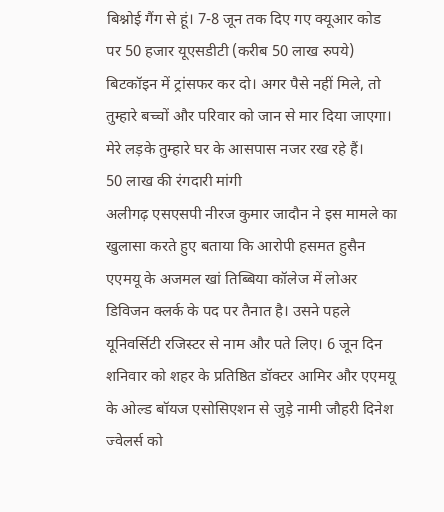बिश्नोई गैंग से हूं। 7-8 जून तक दिए गए क्यूआर कोड पर 50 हजार यूएसडीटी (करीब 50 लाख रुपये) बिटकॉइन में ट्रांसफर कर दो। अगर पैसे नहीं मिले, तो तुम्हारे बच्चों और परिवार को जान से मार दिया जाएगा। मेरे लड़के तुम्हारे घर के आसपास नजर रख रहे हैं।
50 लाख की रंगदारी मांगी
अलीगढ़ एसएसपी नीरज कुमार जादौन ने इस मामले का खुलासा करते हुए बताया कि आरोपी हसमत हुसैन एएमयू के अजमल खां तिब्बिया कॉलेज में लोअर डिविजन क्लर्क के पद पर तैनात है। उसने पहले यूनिवर्सिटी रजिस्टर से नाम और पते लिए। 6 जून दिन शनिवार को शहर के प्रतिष्ठित डॉक्टर आमिर और एएमयू के ओल्ड बॉयज एसोसिएशन से जुड़े नामी जौहरी दिनेश ज्वेलर्स को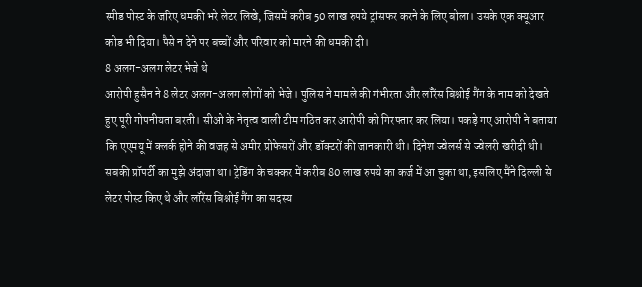स्पीड पोस्ट के जरिए धमकी भरे लेटर लिखे, जिसमें करीब 50 लाख रुपये ट्रांसफर करने के लिए बोला। उसके एक क्यूआर कोड भी दिया। पैसे न देने पर बच्चों और परिवार को मारने की धमकी दी।
8 अलग-अलग लेटर भेजे थे
आरोपी हुसैन ने 8 लेटर अलग-अलग लोगों को भेजे। पुलिस ने मामले की गंभीरता और लॉरेंस बिश्नोई गैंग के नाम को देखते हुए पूरी गोपनीयता बरती। सीओ के नेतृत्व वाली टीम गठित कर आरोपी को गिरफ्तार कर लिया। पकड़े गए आरोपी ने बताया कि एएमयू में क्लर्क होने की वजह से अमीर प्रोफेसरों और डॉक्टरों की जानकारी थी। दिनेश ज्वेलर्स से ज्वेलरी खरीदी थी। सबकी प्रॉपर्टी का मुझे अंदाजा था। ट्रेडिंग के चक्कर में करीब 80 लाख रुपये का कर्ज में आ चुका था, इसलिए मैंने दिल्ली से लेटर पोस्ट किए थे और लॉरेंस बिश्नोई गैंग का सदस्य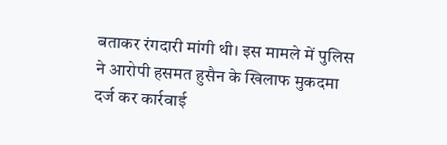बताकर रंगदारी मांगी थी। इस मामले में पुलिस ने आरोपी हसमत हुसैन के खिलाफ मुकदमा दर्ज कर कार्रवाई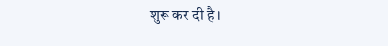शुरू कर दी है।